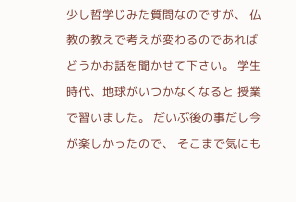少し哲学じみた質問なのですが、 仏教の教えで考えが変わるのであれば どうかお話を聞かせて下さい。 学生時代、地球がいつかなくなると 授業で習いました。 だいぶ後の事だし今が楽しかったので、 そこまで気にも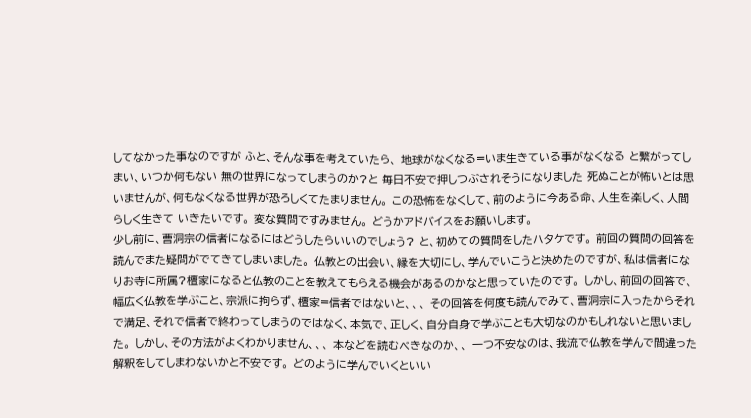してなかった事なのですが ふと、そんな事を考えていたら、 地球がなくなる=いま生きている事がなくなる と繋がってしまい、いつか何もない 無の世界になってしまうのか?と 毎日不安で押しつぶされそうになりました 死ぬことが怖いとは思いませんが、何もなくなる世界が恐ろしくてたまりません。 この恐怖をなくして、前のように今ある命、人生を楽しく、人間らしく生きて いきたいです。 変な質問ですみません。 どうかアドバイスをお願いします。
少し前に、曹洞宗の信者になるにはどうしたらいいのでしょう? と、初めての質問をしたハタケです。 前回の質問の回答を読んでまた疑問がでてきてしまいました。 仏教との出会い、縁を大切にし、学んでいこうと決めたのですが、私は信者になりお寺に所属?檀家になると仏教のことを教えてもらえる機会があるのかなと思っていたのです。 しかし、前回の回答で、幅広く仏教を学ぶこと、宗派に拘らず、檀家=信者ではないと、、、 その回答を何度も読んでみて、曹洞宗に入ったからそれで満足、それで信者で終わってしまうのではなく、本気で、正しく、自分自身で学ぶことも大切なのかもしれないと思いました。 しかし、その方法がよくわかりません、、、 本などを読むべきなのか、、 一つ不安なのは、我流で仏教を学んで間違った解釈をしてしまわないかと不安です。 どのように学んでいくといい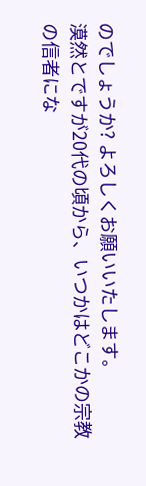のでしょうか? よろしくお願いいたします。
漠然とですが20代の頃から、いつかはどこかの宗教の信者にな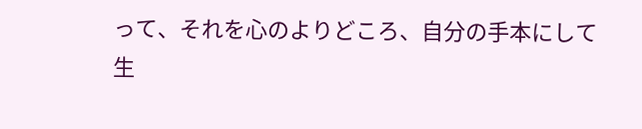って、それを心のよりどころ、自分の手本にして生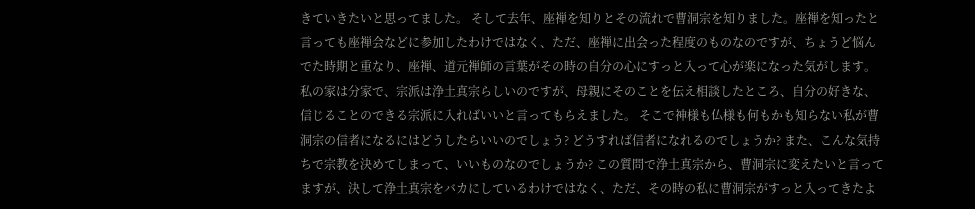きていきたいと思ってました。 そして去年、座禅を知りとその流れで曹洞宗を知りました。座禅を知ったと言っても座禅会などに参加したわけではなく、ただ、座禅に出会った程度のものなのですが、ちょうど悩んでた時期と重なり、座禅、道元禅師の言葉がその時の自分の心にすっと入って心が楽になった気がします。 私の家は分家で、宗派は浄土真宗らしいのですが、母親にそのことを伝え相談したところ、自分の好きな、信じることのできる宗派に入ればいいと言ってもらえました。 そこで神様も仏様も何もかも知らない私が曹洞宗の信者になるにはどうしたらいいのでしょう? どうすれば信者になれるのでしょうか? また、こんな気持ちで宗教を決めてしまって、いいものなのでしょうか? この質問で浄土真宗から、曹洞宗に変えたいと言ってますが、決して浄土真宗をバカにしているわけではなく、ただ、その時の私に曹洞宗がすっと入ってきたよ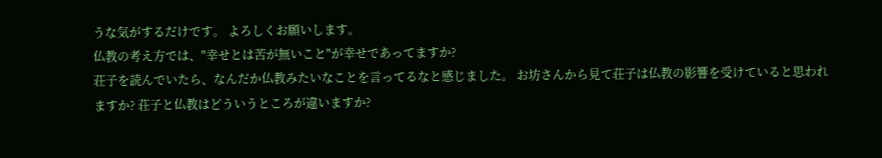うな気がするだけです。 よろしくお願いします。
仏教の考え方では、"幸せとは苦が無いこと"が幸せであってますか?
荘子を読んでいたら、なんだか仏教みたいなことを言ってるなと感じました。 お坊さんから見て荘子は仏教の影響を受けていると思われますか? 荘子と仏教はどういうところが違いますか?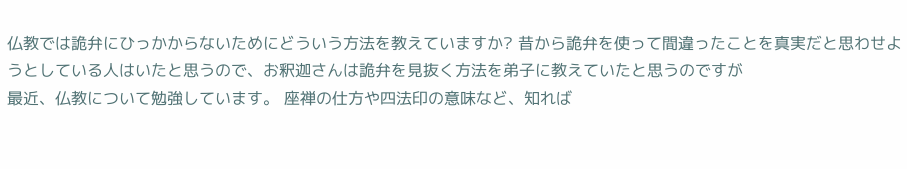仏教では詭弁にひっかからないためにどういう方法を教えていますか? 昔から詭弁を使って間違ったことを真実だと思わせようとしている人はいたと思うので、お釈迦さんは詭弁を見抜く方法を弟子に教えていたと思うのですが
最近、仏教について勉強しています。 座禅の仕方や四法印の意味など、知れば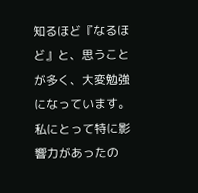知るほど『なるほど』と、思うことが多く、大変勉強になっています。 私にとって特に影響力があったの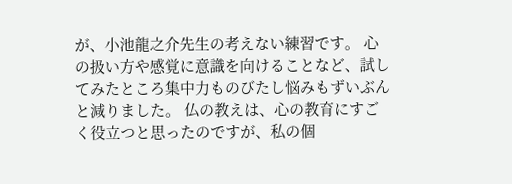が、小池龍之介先生の考えない練習です。 心の扱い方や感覚に意識を向けることなど、試してみたところ集中力ものびたし悩みもずいぶんと減りました。 仏の教えは、心の教育にすごく役立つと思ったのですが、私の個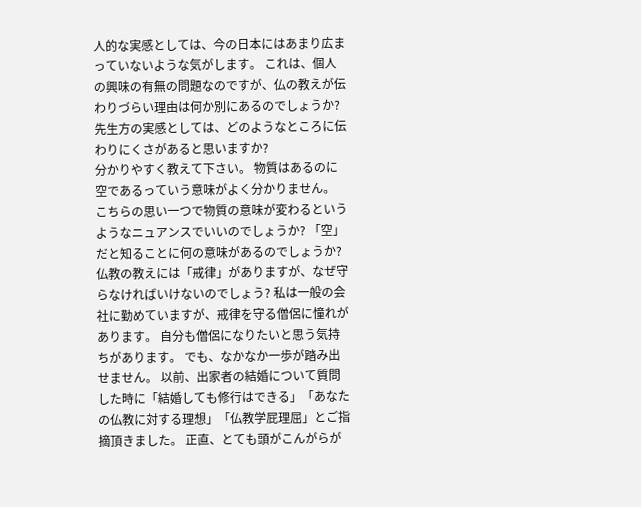人的な実感としては、今の日本にはあまり広まっていないような気がします。 これは、個人の興味の有無の問題なのですが、仏の教えが伝わりづらい理由は何か別にあるのでしょうか? 先生方の実感としては、どのようなところに伝わりにくさがあると思いますか?
分かりやすく教えて下さい。 物質はあるのに空であるっていう意味がよく分かりません。 こちらの思い一つで物質の意味が変わるというようなニュアンスでいいのでしょうか? 「空」だと知ることに何の意味があるのでしょうか?
仏教の教えには「戒律」がありますが、なぜ守らなければいけないのでしょう? 私は一般の会社に勤めていますが、戒律を守る僧侶に憧れがあります。 自分も僧侶になりたいと思う気持ちがあります。 でも、なかなか一歩が踏み出せません。 以前、出家者の結婚について質問した時に「結婚しても修行はできる」「あなたの仏教に対する理想」「仏教学屁理屈」とご指摘頂きました。 正直、とても頭がこんがらが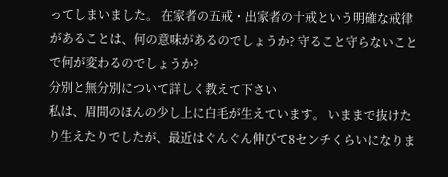ってしまいました。 在家者の五戒・出家者の十戒という明確な戒律があることは、何の意味があるのでしょうか? 守ること守らないことで何が変わるのでしょうか?
分別と無分別について詳しく教えて下さい
私は、眉間のほんの少し上に白毛が生えています。 いままで抜けたり生えたりでしたが、最近はぐんぐん伸びて8センチくらいになりま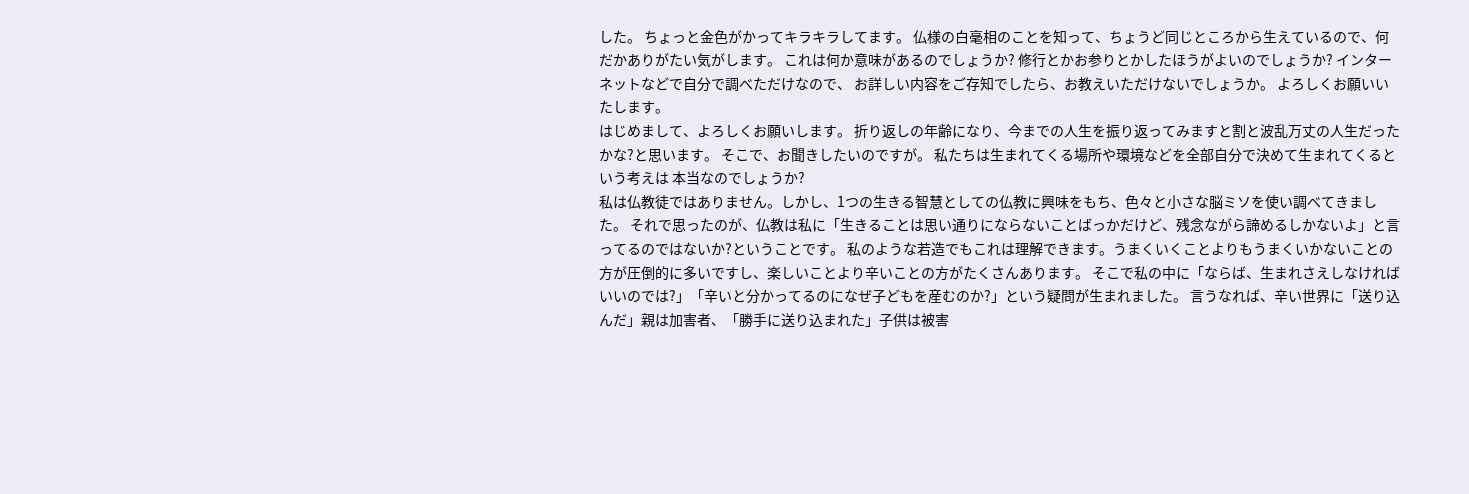した。 ちょっと金色がかってキラキラしてます。 仏様の白毫相のことを知って、ちょうど同じところから生えているので、何だかありがたい気がします。 これは何か意味があるのでしょうか? 修行とかお参りとかしたほうがよいのでしょうか? インターネットなどで自分で調べただけなので、 お詳しい内容をご存知でしたら、お教えいただけないでしょうか。 よろしくお願いいたします。
はじめまして、よろしくお願いします。 折り返しの年齢になり、今までの人生を振り返ってみますと割と波乱万丈の人生だったかな?と思います。 そこで、お聞きしたいのですが。 私たちは生まれてくる場所や環境などを全部自分で決めて生まれてくるという考えは 本当なのでしょうか?
私は仏教徒ではありません。しかし、1つの生きる智慧としての仏教に興味をもち、色々と小さな脳ミソを使い調べてきました。 それで思ったのが、仏教は私に「生きることは思い通りにならないことばっかだけど、残念ながら諦めるしかないよ」と言ってるのではないか?ということです。 私のような若造でもこれは理解できます。うまくいくことよりもうまくいかないことの方が圧倒的に多いですし、楽しいことより辛いことの方がたくさんあります。 そこで私の中に「ならば、生まれさえしなければいいのでは?」「辛いと分かってるのになぜ子どもを産むのか?」という疑問が生まれました。 言うなれば、辛い世界に「送り込んだ」親は加害者、「勝手に送り込まれた」子供は被害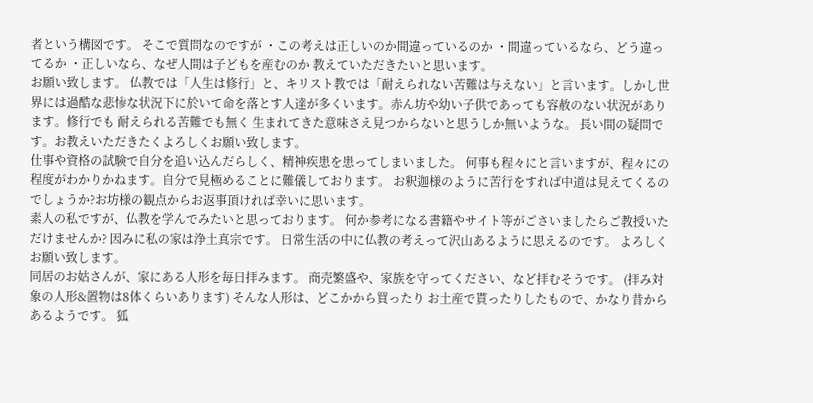者という構図です。 そこで質問なのですが ・この考えは正しいのか間違っているのか ・間違っているなら、どう違ってるか ・正しいなら、なぜ人間は子どもを産むのか 教えていただきたいと思います。
お願い致します。 仏教では「人生は修行」と、キリスト教では「耐えられない苦難は与えない」と言います。しかし世界には過酷な悲惨な状況下に於いて命を落とす人達が多くいます。赤ん坊や幼い子供であっても容赦のない状況があります。修行でも 耐えられる苦難でも無く 生まれてきた意味さえ見つからないと思うしか無いような。 長い間の疑問です。お教えいただきたくよろしくお願い致します。
仕事や資格の試験で自分を追い込んだらしく、精神疾患を患ってしまいました。 何事も程々にと言いますが、程々にの程度がわかりかねます。自分で見極めることに難儀しております。 お釈迦様のように苦行をすれば中道は見えてくるのでしょうか?お坊様の観点からお返事頂ければ幸いに思います。
素人の私ですが、仏教を学んでみたいと思っております。 何か参考になる書籍やサイト等がごさいましたらご教授いただけませんか? 因みに私の家は浄土真宗です。 日常生活の中に仏教の考えって沢山あるように思えるのです。 よろしくお願い致します。
同居のお姑さんが、家にある人形を毎日拝みます。 商売繁盛や、家族を守ってください、など拝むそうです。 (拝み対象の人形&置物は8体くらいあります) そんな人形は、どこかから買ったり お土産で貰ったりしたもので、かなり昔からあるようです。 狐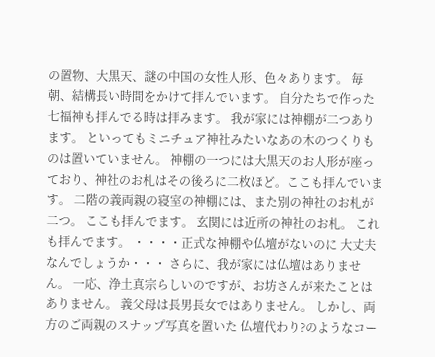の置物、大黒天、謎の中国の女性人形、色々あります。 毎朝、結構長い時間をかけて拝んでいます。 自分たちで作った七福神も拝んでる時は拝みます。 我が家には神棚が二つあります。 といってもミニチュア神社みたいなあの木のつくりものは置いていません。 神棚の一つには大黒天のお人形が座っており、神社のお札はその後ろに二枚ほど。ここも拝んでいます。 二階の義両親の寝室の神棚には、また別の神社のお札が二つ。 ここも拝んでます。 玄関には近所の神社のお札。 これも拝んでます。 ・・・・正式な神棚や仏壇がないのに 大丈夫なんでしょうか・・・ さらに、我が家には仏壇はありません。 一応、浄土真宗らしいのですが、お坊さんが来たことはありません。 義父母は長男長女ではありません。 しかし、両方のご両親のスナップ写真を置いた 仏壇代わり?のようなコー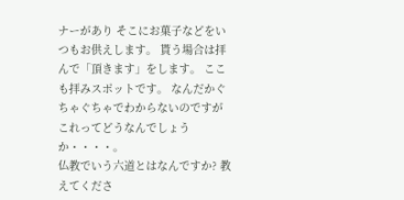ナーがあり そこにお菓子などをいつもお供えします。 貰う場合は拝んで「頂きます」をします。 ここも拝みスポットです。 なんだかぐちゃぐちゃでわからないのですが これってどうなんでしょうか・・・・。
仏教でいう六道とはなんですか? 教えてくださ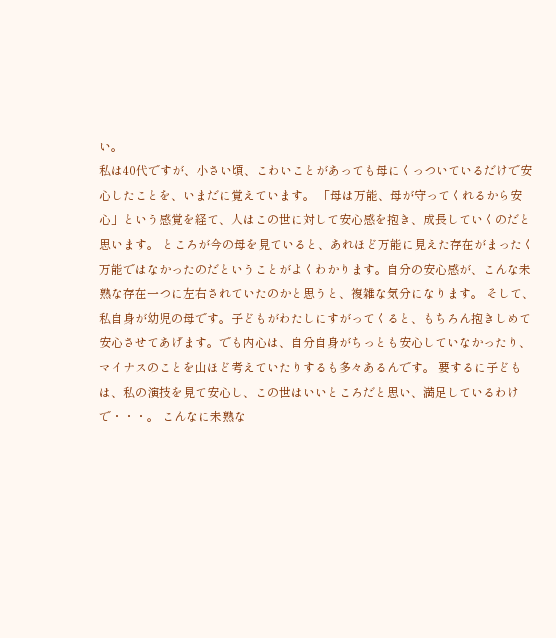い。
私は40代ですが、小さい頃、こわいことがあっても母にくっついているだけで安心したことを、いまだに覚えています。 「母は万能、母が守ってくれるから安心」という感覚を経て、人はこの世に対して安心感を抱き、成長していくのだと思います。 ところが今の母を見ていると、あれほど万能に見えた存在がまったく万能ではなかったのだということがよくわかります。自分の安心感が、こんな未熟な存在一つに左右されていたのかと思うと、複雑な気分になります。 そして、私自身が幼児の母です。子どもがわたしにすがってくると、もちろん抱きしめて安心させてあげます。でも内心は、自分自身がちっとも安心していなかったり、マイナスのことを山ほど考えていたりするも多々あるんです。 要するに子どもは、私の演技を見て安心し、この世はいいところだと思い、満足しているわけで・・・。 こんなに未熟な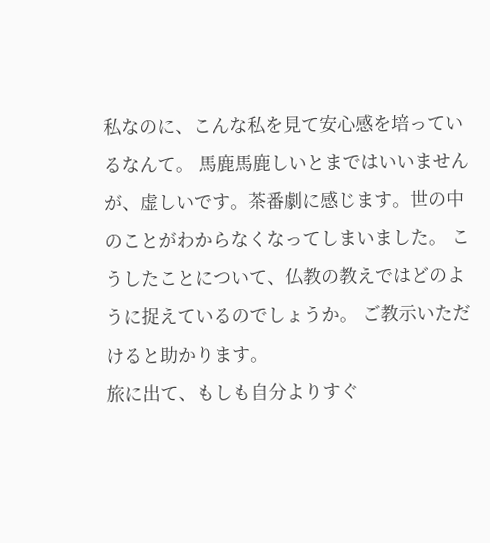私なのに、こんな私を見て安心感を培っているなんて。 馬鹿馬鹿しいとまではいいませんが、虚しいです。茶番劇に感じます。世の中のことがわからなくなってしまいました。 こうしたことについて、仏教の教えではどのように捉えているのでしょうか。 ご教示いただけると助かります。
旅に出て、もしも自分よりすぐ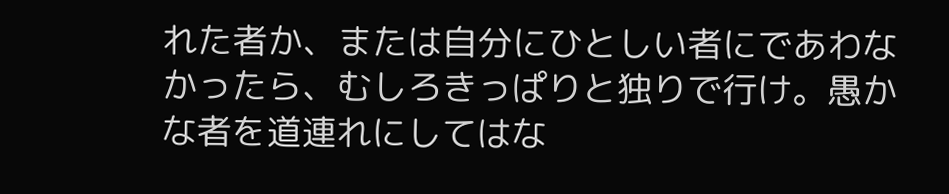れた者か、または自分にひとしい者にであわなかったら、むしろきっぱりと独りで行け。愚かな者を道連れにしてはな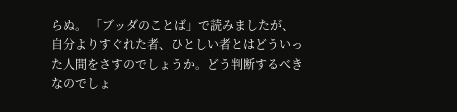らぬ。 「ブッダのことば」で読みましたが、自分よりすぐれた者、ひとしい者とはどういった人間をさすのでしょうか。どう判断するべきなのでしょ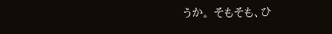うか。 そもそも、ひ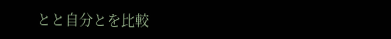とと自分とを比較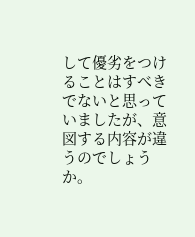して優劣をつけることはすべきでないと思っていましたが、意図する内容が違うのでしょうか。